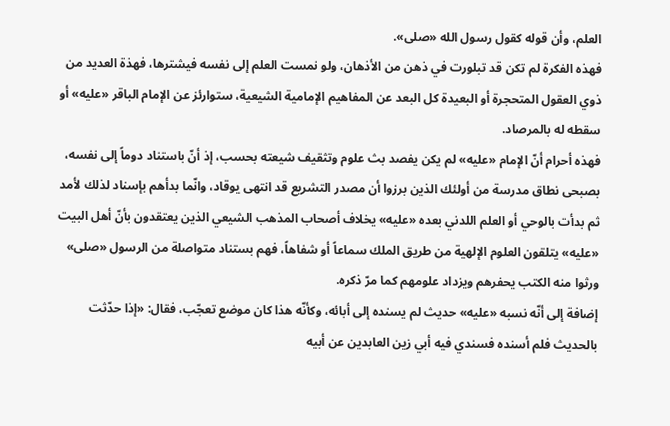العلم، وأن قوله كقول رسول الله «صلى».
فهذه الفكرة لم تكن قد تبلورت في ذهن من الأذهان، ولو نمست العلم إلى نفسه فيشترها، فهذة العديد من ذوي العقول المتحجرة أو البعيدة كل البعد عن المفاهيم الإمامية الشيعية، ستوارئز عن الإمام الباقر «عليه» أو سقطه له بالمرصاد.
فهذه أحرام أنّ الإمام «عليه» لم يكن يفصد بث علوم وتثقيف شيعته بحسب، إذ أنّ باستناد دوماً إلى نفسه، بصبحى نطاق مدرسة من أولئك الذين برزوا أن مصدر التشريع قد انتهى يوقاد، وانّما بدأهم بإسناد لذلك لأمد ثم بدأت بالوحي أو العلم اللدني بعده «عليه» يخلاف أصحاب المذهب الشيعي الذين يعتقدون بأنّ أهل البيت «عليه» يتلقون العلوم الإلهية من طريق الملك سماعاً أو شفاهاً، فهم بستناد متواصلة من الرسول «صلى» ورثوا منه الكتب يحفرهم ويزداد علومهم كما مرّ ذكره.
إضافة إلى أنّه نسبه «عليه» حديث لم يسنده إلى أبائه، وكأنّه هذا كان موضع تعجّب، فقال: «إذا حدّثت بالحديث فلم أسنده فسندي فيه أبي زين العابدين عن أبيه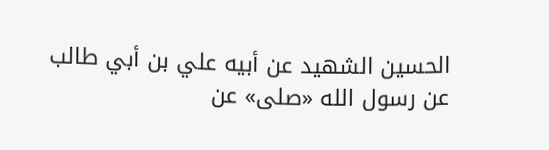الحسين الشهيد عن أبيه علي بن أبي طالب عن رسول الله «صلى» عن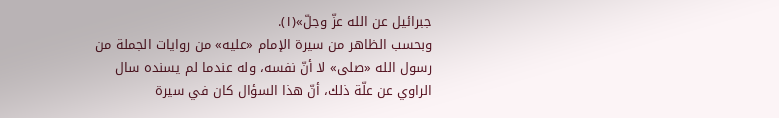جبرائيل عن الله عزّ وجلّ»(١).
وبحسب الظاهر من سيرة الإمام «عليه» من روايات الجملة من رسول الله «صلى» لا أنّ نفسه، وله عندما لم يسنده سال الراوي عن علّة ذلك، أنّ هذا السؤال كان في سيرة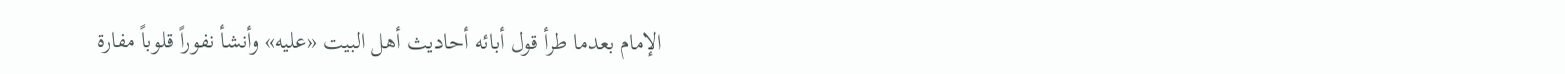الإمام بعدما طرأ قول أبائه أحاديث أهل البيت «عليه» وأنشأ نفوراً قلوباً مفارة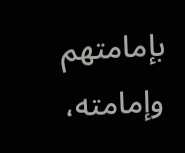بإمامتهم وإمامته،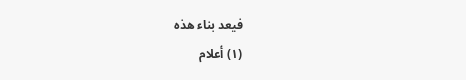فيعد بناء هذه
(١) أعلام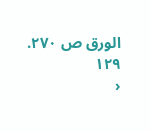الورق ص ٢٧٠.
١٢٩
‹